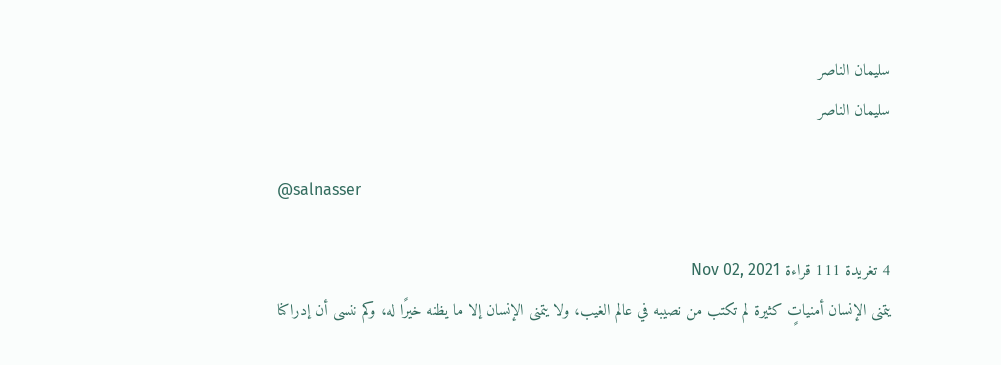سليمان الناصر
سليمان الناصر

@salnasser

4 تغريدة 111 قراءة Nov 02, 2021
يتمنى الإنسان أمنياتٍ كثيرة لم تكتب من نصيبه في عالم الغيب، ولا يتمنى الإنسان إلا ما يظنه خيرًا له، وكم ننسى أن إدراكنا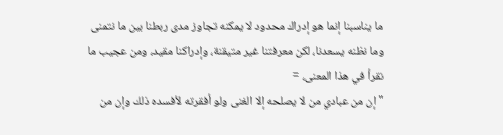ما يناسبنا إنما هو إدراك محدود لا يمكنه تجاوز مدى ربطنا بين ما نتمنى وما نظنه يسعدنا، لكن معرفتنا غير متيقنة، وإدراكنا مقيد، ومن عجيب ما نقرأ في هذا المعنى، =
" إن من عبادي من لا يصلحه إلا الغنى ولو أفقرته لأفسده ذلك وإن من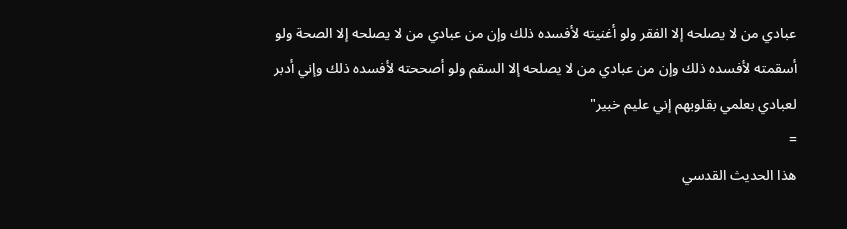عبادي من لا يصلحه إلا الفقر ولو أغنيته لأفسده ذلك وإن من عبادي من لا يصلحه إلا الصحة ولو أسقمته لأفسده ذلك وإن من عبادي من لا يصلحه إلا السقم ولو أصححته لأفسده ذلك وإني أدبر لعبادي بعلمي بقلوبهم إني عليم خبير"
=
هذا الحديث القدسي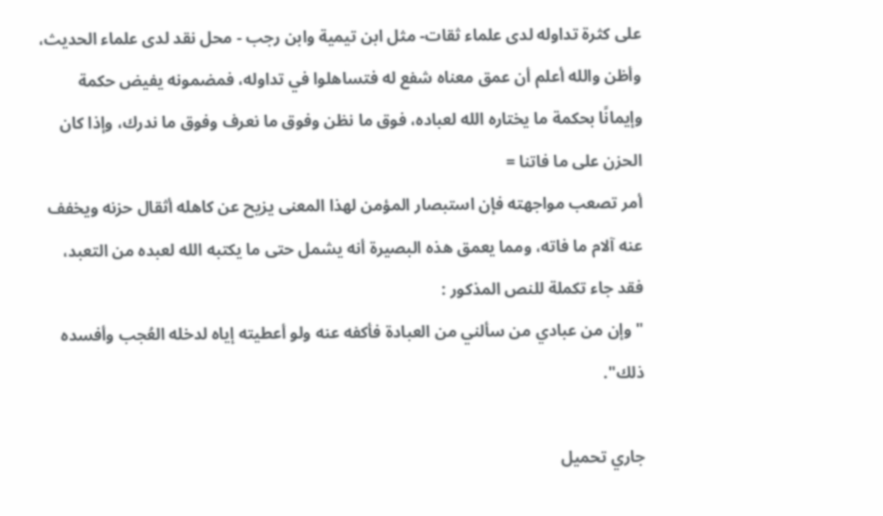على كثرة تداوله لدى علماء ثقات- مثل ابن تيمية وابن رجب - محل نقد لدى علماء الحديث، وأظن والله أعلم أن عمق معناه شفع له فتساهلوا في تداوله، فمضمونه يفيض حكمة وإيمانًا بحكمة ما يختاره الله لعباده، فوق ما نظن وفوق ما نعرف وفوق ما ندرك، وإذا كان الحزن على ما فاتنا =
أمر تصعب مواجهته فإن استبصار المؤمن لهذا المعنى يزيح عن كاهله أثقال حزنه ويخفف عنه آلام ما فاته، ومما يعمق هذه البصيرة أنه يشمل حتى ما يكتبه الله لعبده من التعبد، فقد جاء تكملة للنص المذكور :
" وإن من عبادي من سألني من العبادة فأكفه عنه ولو أعطيته إياه لدخله العُجب وأفسده ذلك".

جاري تحميل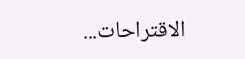الاقتراحات...